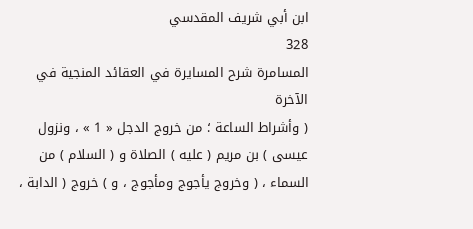ابن أبي شريف المقدسي
328
المسامرة شرح المسايرة في العقائد المنجية في الآخرة
( وأشراط الساعة ؛ من خروج الدجل « 1 » ، ونزول عيسى ) بن مريم ( عليه ) الصلاة و ( السلام ) من السماء ، ( وخروج يأجوج ومأجوج ، و ) خروج ( الدابة ،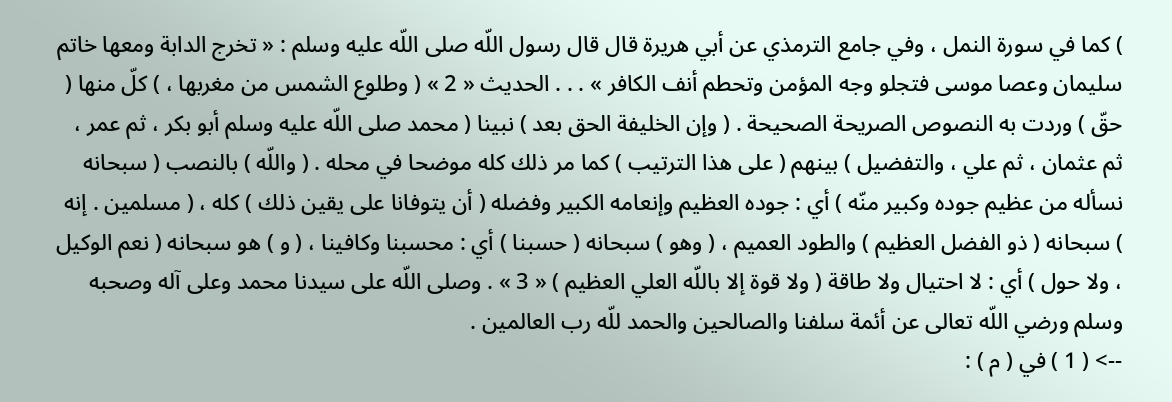) كما في سورة النمل ، وفي جامع الترمذي عن أبي هريرة قال قال رسول اللّه صلى اللّه عليه وسلم : « تخرج الدابة ومعها خاتم سليمان وعصا موسى فتجلو وجه المؤمن وتحطم أنف الكافر » . . . الحديث « 2 » ( وطلوع الشمس من مغربها ، ) كلّ منها ( حقّ ) وردت به النصوص الصريحة الصحيحة . ( وإن الخليفة الحق بعد ) نبينا ( محمد صلى اللّه عليه وسلم أبو بكر ، ثم عمر ، ثم عثمان ، ثم علي ، والتفضيل ) بينهم ( على هذا الترتيب ) كما مر ذلك كله موضحا في محله . ( واللّه ) بالنصب ( سبحانه نسأله من عظيم جوده وكبير منّه ) أي : جوده العظيم وإنعامه الكبير وفضله ( أن يتوفانا على يقين ذلك ) كله ، ( مسلمين . إنه ) سبحانه ( ذو الفضل العظيم ) والطود العميم ، ( وهو ) سبحانه ( حسبنا ) أي : محسبنا وكافينا ، ( و ) هو سبحانه ( نعم الوكيل ، ولا حول ) أي : لا احتيال ولا طاقة ( ولا قوة إلا باللّه العلي العظيم ) « 3 » . وصلى اللّه على سيدنا محمد وعلى آله وصحبه وسلم ورضي اللّه تعالى عن أئمة سلفنا والصالحين والحمد للّه رب العالمين .
--> ( 1 ) في ( م ) :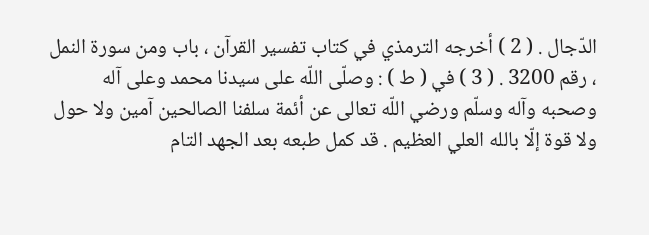الدّجال . ( 2 ) أخرجه الترمذي في كتاب تفسير القرآن ، باب ومن سورة النمل ، رقم 3200 . ( 3 ) في ( ط ) : وصلّى اللّه على سيدنا محمد وعلى آله وصحبه وآله وسلّم ورضي اللّه تعالى عن أئمة سلفنا الصالحين آمين ولا حول ولا قوة إلّا بالله العلي العظيم . قد كمل طبعه بعد الجهد التام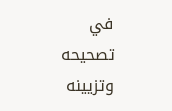في تصحيحه وتزيينه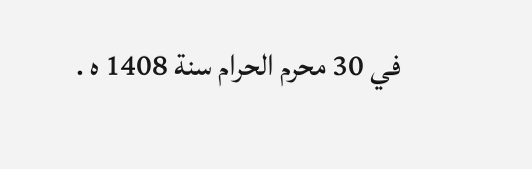في 30 محرم الحرام سنة 1408 ه .